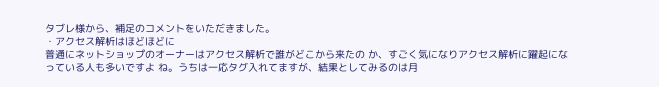タブレ様から、補足のコメントをいただきました。
・アクセス解析はほどほどに
普通にネットショップのオーナーはアクセス解析で誰がどこから来たの か、すごく気になりアクセス解析に躍起になっている人も多いですよ ね。うちは一応タグ入れてますが、結果としてみるのは月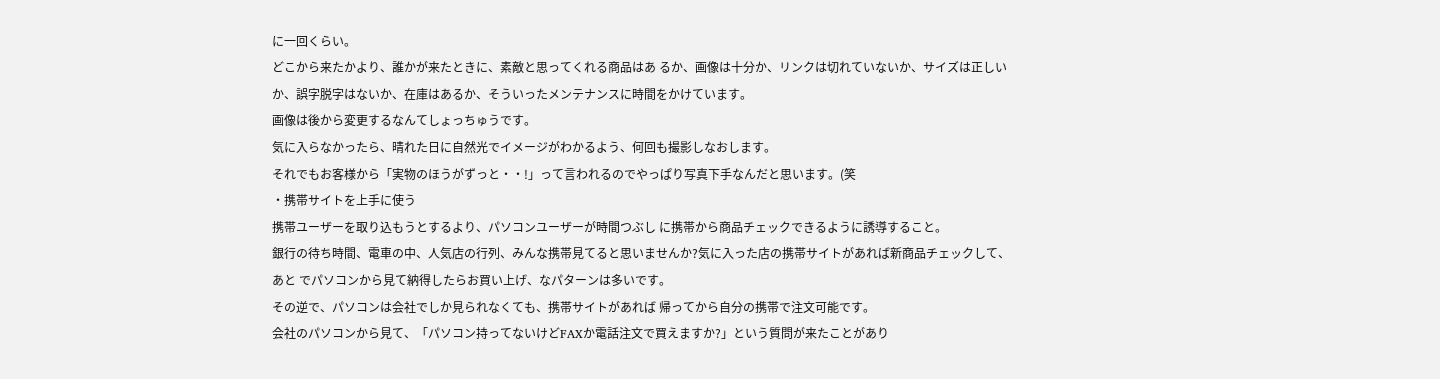に一回くらい。
どこから来たかより、誰かが来たときに、素敵と思ってくれる商品はあ るか、画像は十分か、リンクは切れていないか、サイズは正しいか、誤字脱字はないか、在庫はあるか、そういったメンテナンスに時間をかけています。
画像は後から変更するなんてしょっちゅうです。
気に入らなかったら、晴れた日に自然光でイメージがわかるよう、何回も撮影しなおします。
それでもお客様から「実物のほうがずっと・・!」って言われるのでやっぱり写真下手なんだと思います。(笑
・携帯サイトを上手に使う
携帯ユーザーを取り込もうとするより、パソコンユーザーが時間つぶし に携帯から商品チェックできるように誘導すること。
銀行の待ち時間、電車の中、人気店の行列、みんな携帯見てると思いませんか?気に入った店の携帯サイトがあれば新商品チェックして、あと でパソコンから見て納得したらお買い上げ、なパターンは多いです。
その逆で、パソコンは会社でしか見られなくても、携帯サイトがあれば 帰ってから自分の携帯で注文可能です。
会社のパソコンから見て、「パソコン持ってないけどFAXか電話注文で買えますか?」という質問が来たことがあり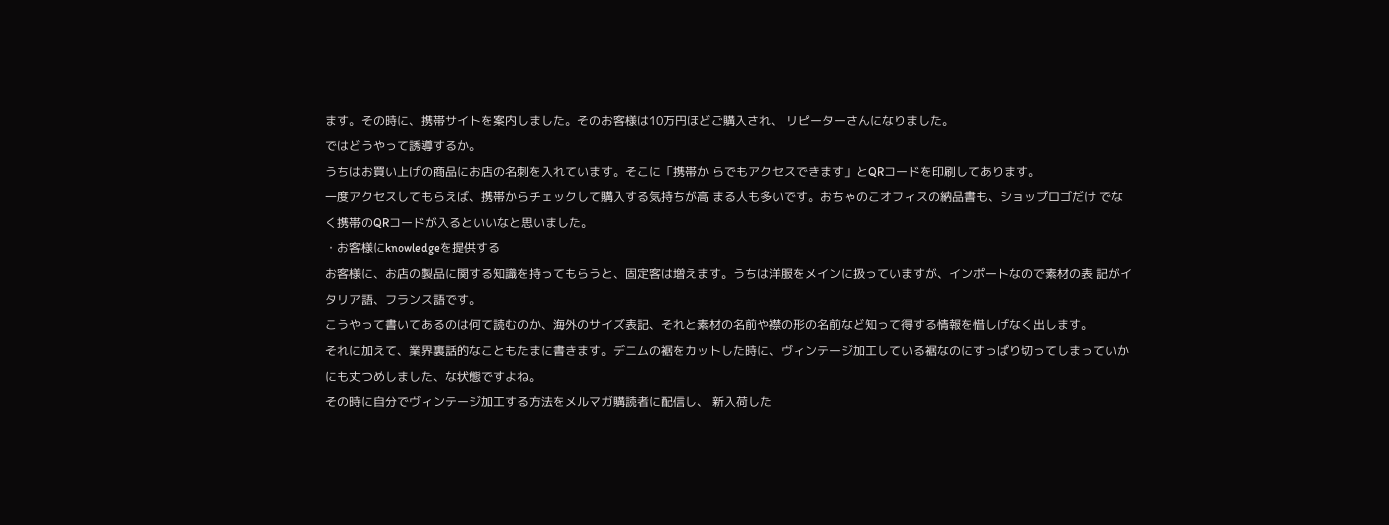ます。その時に、携帯サイトを案内しました。そのお客様は10万円ほどご購入され、 リピーターさんになりました。
ではどうやって誘導するか。
うちはお買い上げの商品にお店の名刺を入れています。そこに「携帯か らでもアクセスできます」とQRコードを印刷してあります。
一度アクセスしてもらえば、携帯からチェックして購入する気持ちが高 まる人も多いです。おちゃのこオフィスの納品書も、ショップロゴだけ でなく携帯のQRコードが入るといいなと思いました。
・お客様にknowledgeを提供する
お客様に、お店の製品に関する知識を持ってもらうと、固定客は増えます。うちは洋服をメインに扱っていますが、インポートなので素材の表 記がイタリア語、フランス語です。
こうやって書いてあるのは何て読むのか、海外のサイズ表記、それと素材の名前や襟の形の名前など知って得する情報を惜しげなく出します。
それに加えて、業界裏話的なこともたまに書きます。デニムの裾をカットした時に、ヴィンテージ加工している裾なのにすっぱり切ってしまっていかにも丈つめしました、な状態ですよね。
その時に自分でヴィンテージ加工する方法をメルマガ購読者に配信し、 新入荷した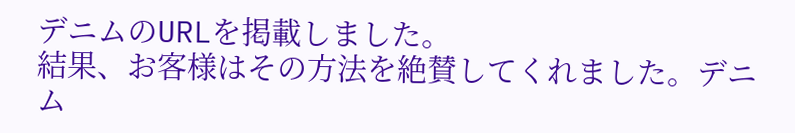デニムのURLを掲載しました。
結果、お客様はその方法を絶賛してくれました。デニム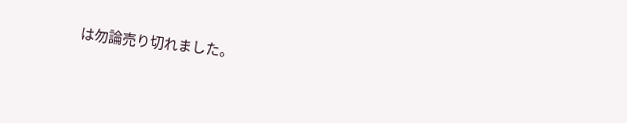は勿論売り切れました。